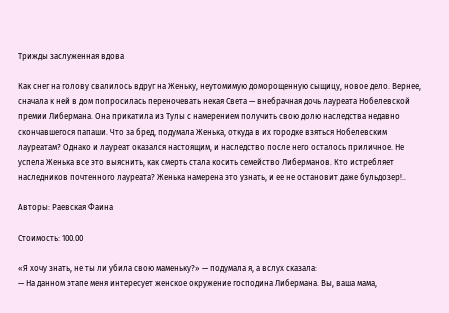Трижды заслуженная вдова

Как снег на голову свалилось вдруг на Женьку, неутомимую доморощенную сыщицу, новое дело. Вернее, сначала к ней в дом попросилась переночевать некая Света — внебрачная дочь лауреата Нобелевской премии Либермана. Она прикатила из Тулы с намерением получить свою долю наследства недавно скончавшегося папаши. Что за бред, подумала Женька, откуда в их городке взяться Нобелевским лауреатам? Однако и лауреат оказался настоящим, и наследство после него осталось приличное. Не успела Женька все это выяснить, как смерть стала косить семейство Либерманов. Кто истребляет наследников почтенного лауреата? Женька намерена это узнать, и ее не остановит даже бульдозер!..

Авторы: Раевская Фаина

Стоимость: 100.00

«Я хочу знать, не ты ли убила свою маменьку?» — подумала я, а вслух сказала:
— На данном этапе меня интересует женское окружение господина Либермана. Вы, ваша мама,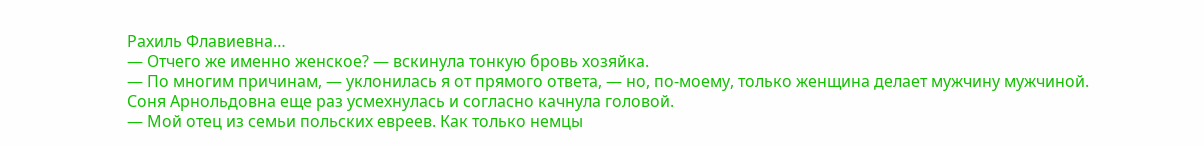Рахиль Флавиевна…
— Отчего же именно женское? — вскинула тонкую бровь хозяйка.
— По многим причинам, — уклонилась я от прямого ответа, — но, по-моему, только женщина делает мужчину мужчиной.
Соня Арнольдовна еще раз усмехнулась и согласно качнула головой.
— Мой отец из семьи польских евреев. Как только немцы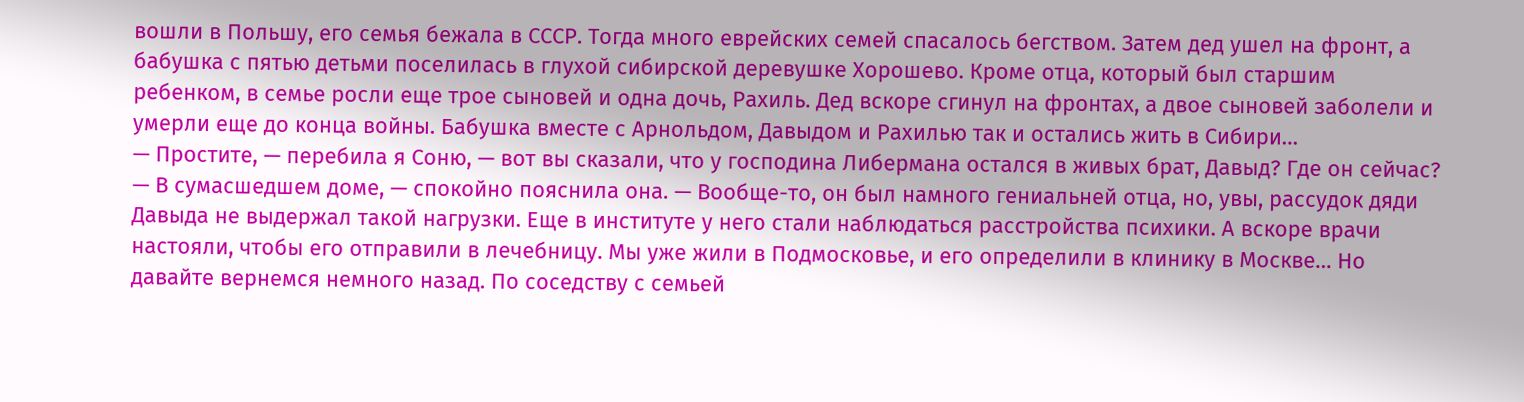вошли в Польшу, его семья бежала в СССР. Тогда много еврейских семей спасалось бегством. Затем дед ушел на фронт, а бабушка с пятью детьми поселилась в глухой сибирской деревушке Хорошево. Кроме отца, который был старшим ребенком, в семье росли еще трое сыновей и одна дочь, Рахиль. Дед вскоре сгинул на фронтах, а двое сыновей заболели и умерли еще до конца войны. Бабушка вместе с Арнольдом, Давыдом и Рахилью так и остались жить в Сибири…
— Простите, — перебила я Соню, — вот вы сказали, что у господина Либермана остался в живых брат, Давыд? Где он сейчас?
— В сумасшедшем доме, — спокойно пояснила она. — Вообще-то, он был намного гениальней отца, но, увы, рассудок дяди Давыда не выдержал такой нагрузки. Еще в институте у него стали наблюдаться расстройства психики. А вскоре врачи настояли, чтобы его отправили в лечебницу. Мы уже жили в Подмосковье, и его определили в клинику в Москве… Но давайте вернемся немного назад. По соседству с семьей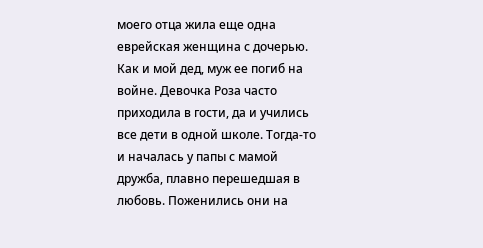моего отца жила еще одна еврейская женщина с дочерью. Как и мой дед, муж ее погиб на войне. Девочка Роза часто приходила в гости, да и учились все дети в одной школе. Тогда-то и началась у папы с мамой дружба, плавно перешедшая в любовь. Поженились они на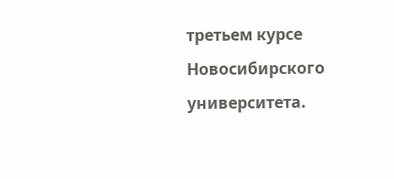третьем курсе Новосибирского университета.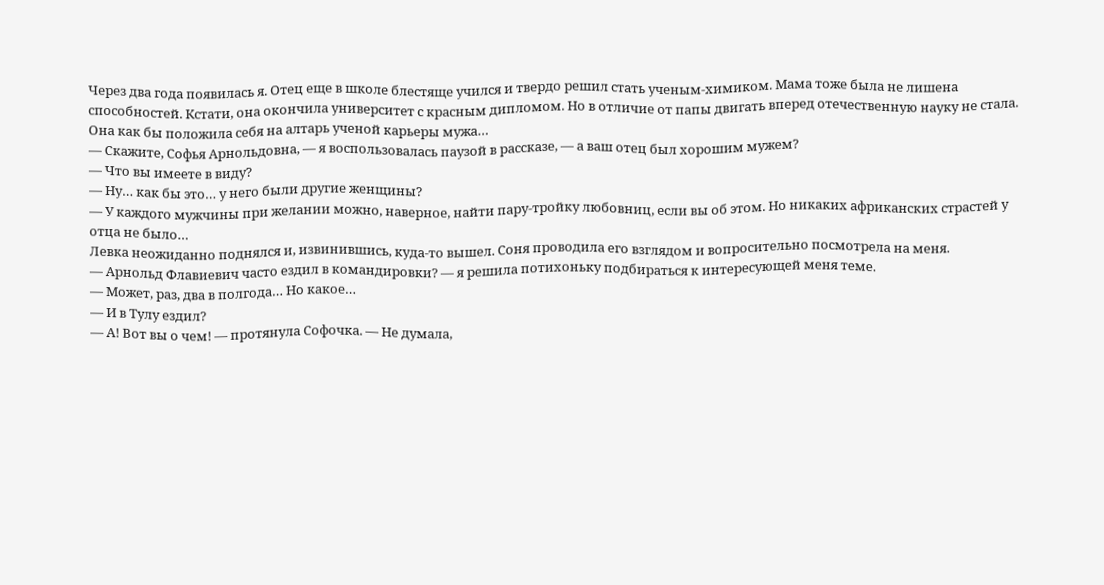Через два года появилась я. Отец еще в школе блестяще учился и твердо решил стать ученым-химиком. Мама тоже была не лишена способностей. Кстати, она окончила университет с красным дипломом. Но в отличие от папы двигать вперед отечественную науку не стала. Она как бы положила себя на алтарь ученой карьеры мужа…
— Скажите, Софья Арнольдовна, — я воспользовалась паузой в рассказе, — а ваш отец был хорошим мужем?
— Что вы имеете в виду?
— Ну… как бы это… у него были другие женщины?
— У каждого мужчины при желании можно, наверное, найти пару-тройку любовниц, если вы об этом. Но никаких африканских страстей у отца не было…
Левка неожиданно поднялся и, извинившись, куда-то вышел. Соня проводила его взглядом и вопросительно посмотрела на меня.
— Арнольд Флавиевич часто ездил в командировки? — я решила потихоньку подбираться к интересующей меня теме.
— Может, раз, два в полгода… Но какое…
— И в Тулу ездил?
— А! Вот вы о чем! — протянула Софочка. — Не думала,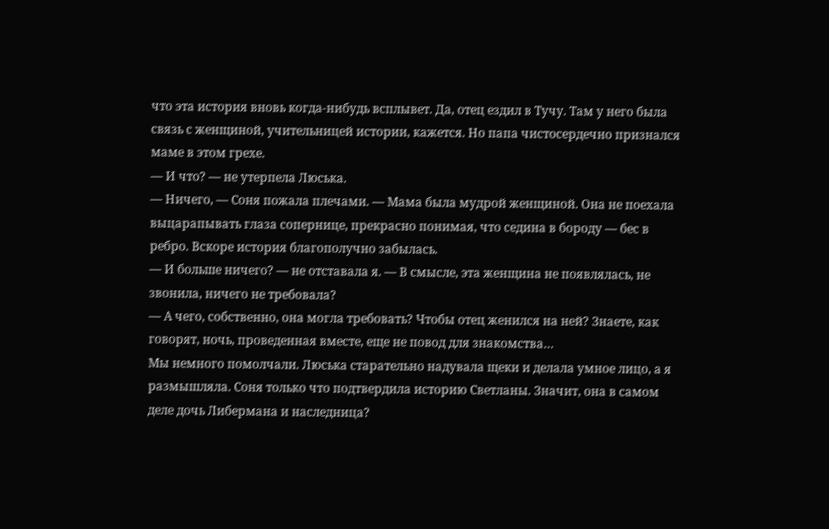что эта история вновь когда-нибудь всплывет. Да, отец ездил в Тучу. Там у него была связь с женщиной, учительницей истории, кажется. Но папа чистосердечно признался маме в этом грехе.
— И что? — не утерпела Люська.
— Ничего, — Соня пожала плечами. — Мама была мудрой женщиной. Она не поехала выцарапывать глаза сопернице, прекрасно понимая, что седина в бороду — бес в ребро. Вскоре история благополучно забылась.
— И больше ничего? — не отставала я. — В смысле, эта женщина не появлялась, не звонила, ничего не требовала?
— А чего, собственно, она могла требовать? Чтобы отец женился на ней? Знаете, как говорят, ночь, проведенная вместе, еще не повод для знакомства…
Мы немного помолчали. Люська старательно надувала щеки и делала умное лицо, а я размышляла. Соня только что подтвердила историю Светланы. Значит, она в самом деле дочь Либермана и наследница?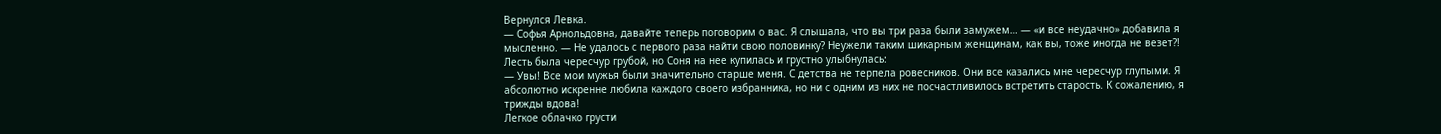Вернулся Левка.
— Софья Арнольдовна, давайте теперь поговорим о вас. Я слышала, что вы три раза были замужем… — «и все неудачно» добавила я мысленно. — Не удалось с первого раза найти свою половинку? Неужели таким шикарным женщинам, как вы, тоже иногда не везет?!
Лесть была чересчур грубой, но Соня на нее купилась и грустно улыбнулась:
— Увы! Все мои мужья были значительно старше меня. С детства не терпела ровесников. Они все казались мне чересчур глупыми. Я абсолютно искренне любила каждого своего избранника, но ни с одним из них не посчастливилось встретить старость. К сожалению, я трижды вдова!
Легкое облачко грусти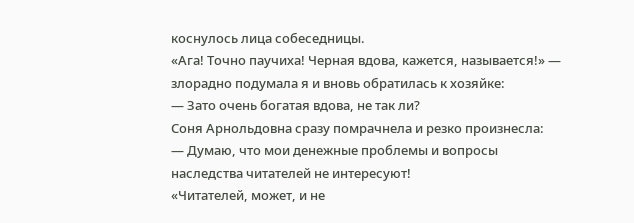коснулось лица собеседницы.
«Ага! Точно паучиха! Черная вдова, кажется, называется!» — злорадно подумала я и вновь обратилась к хозяйке:
— Зато очень богатая вдова, не так ли?
Соня Арнольдовна сразу помрачнела и резко произнесла:
— Думаю, что мои денежные проблемы и вопросы наследства читателей не интересуют!
«Читателей, может, и не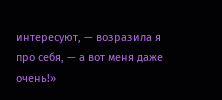интересуют, — возразила я про себя, — а вот меня даже очень!»